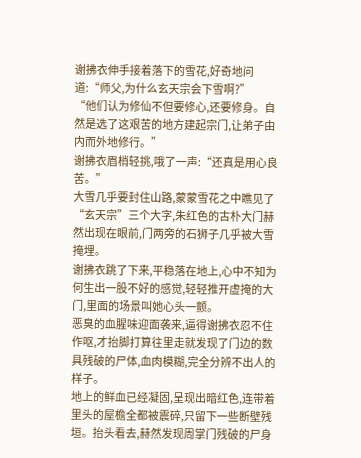谢拂衣伸手接着落下的雪花,好奇地问道:“师父,为什么玄天宗会下雪啊?”
“他们认为修仙不但要修心,还要修身。自然是选了这艰苦的地方建起宗门,让弟子由内而外地修行。”
谢拂衣眉梢轻挑,哦了一声:“还真是用心良苦。”
大雪几乎要封住山路,蒙蒙雪花之中瞧见了“玄天宗”三个大字,朱红色的古朴大门赫然出现在眼前,门两旁的石狮子几乎被大雪掩埋。
谢拂衣跳了下来,平稳落在地上,心中不知为何生出一股不好的感觉,轻轻推开虚掩的大门,里面的场景叫她心头一颤。
恶臭的血腥味迎面袭来,逼得谢拂衣忍不住作呕,才抬脚打算往里走就发现了门边的数具残破的尸体,血肉模糊,完全分辨不出人的样子。
地上的鲜血已经凝固,呈现出暗红色,连带着里头的屋檐全都被震碎,只留下一些断壁残垣。抬头看去,赫然发现周掌门残破的尸身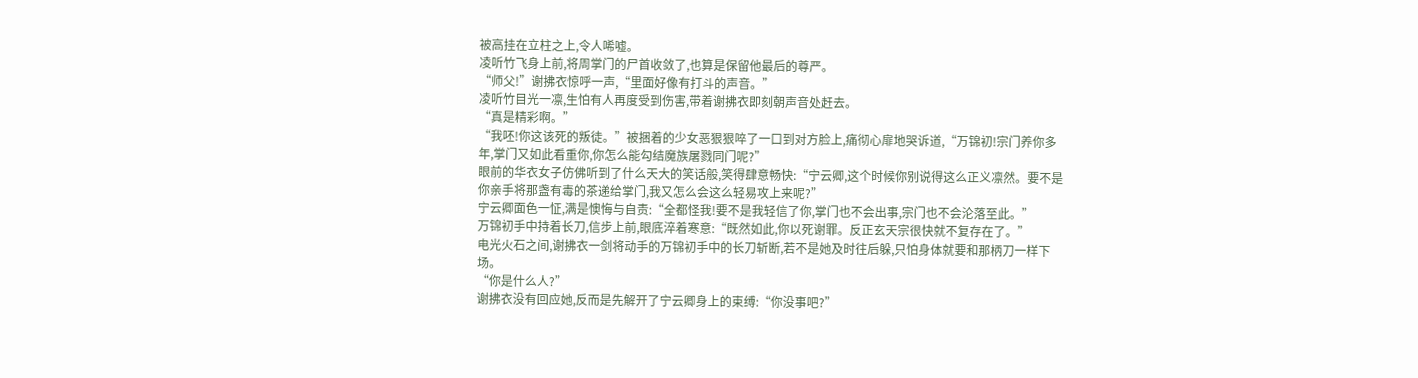被高挂在立柱之上,令人唏嘘。
凌听竹飞身上前,将周掌门的尸首收敛了,也算是保留他最后的尊严。
“师父!”谢拂衣惊呼一声,“里面好像有打斗的声音。”
凌听竹目光一凛,生怕有人再度受到伤害,带着谢拂衣即刻朝声音处赶去。
“真是精彩啊。”
“我呸!你这该死的叛徒。”被捆着的少女恶狠狠啐了一口到对方脸上,痛彻心扉地哭诉道,“万锦初!宗门养你多年,掌门又如此看重你,你怎么能勾结魔族屠戮同门呢?”
眼前的华衣女子仿佛听到了什么天大的笑话般,笑得肆意畅快:“宁云卿,这个时候你别说得这么正义凛然。要不是你亲手将那盏有毒的茶递给掌门,我又怎么会这么轻易攻上来呢?”
宁云卿面色一怔,满是懊悔与自责:“全都怪我!要不是我轻信了你,掌门也不会出事,宗门也不会沦落至此。”
万锦初手中持着长刀,信步上前,眼底淬着寒意:“既然如此,你以死谢罪。反正玄天宗很快就不复存在了。”
电光火石之间,谢拂衣一剑将动手的万锦初手中的长刀斩断,若不是她及时往后躲,只怕身体就要和那柄刀一样下场。
“你是什么人?”
谢拂衣没有回应她,反而是先解开了宁云卿身上的束缚:“你没事吧?”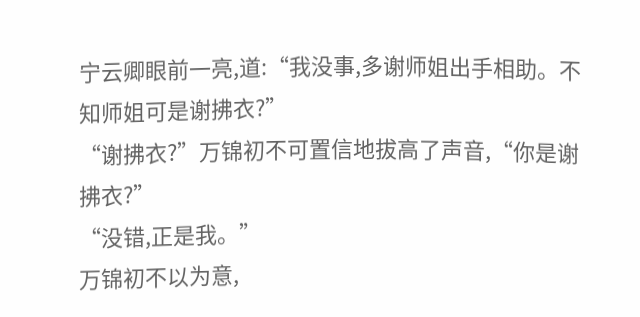宁云卿眼前一亮,道:“我没事,多谢师姐出手相助。不知师姐可是谢拂衣?”
“谢拂衣?”万锦初不可置信地拔高了声音,“你是谢拂衣?”
“没错,正是我。”
万锦初不以为意,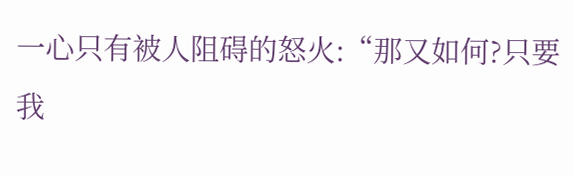一心只有被人阻碍的怒火:“那又如何?只要我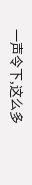一声令下,这么多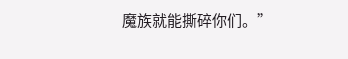魔族就能撕碎你们。”